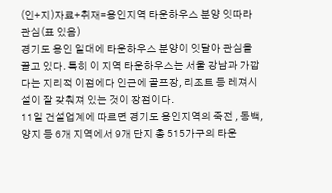(인+지)자료+취재=용인지역 타운하우스 분양 잇따라 관심(표 있음)
경기도 용인 일대에 타운하우스 분양이 잇달아 관심을 끌고 있다. 특히 이 지역 타운하우스는 서울 강남과 가깝다는 지리적 이점에다 인근에 골프장, 리조트 등 레져시설이 잘 갖춰져 있는 것이 장점이다.
11일 건설업계에 따르면 경기도 용인지역의 죽전 , 동백, 양지 등 6개 지역에서 9개 단지 총 515가구의 타운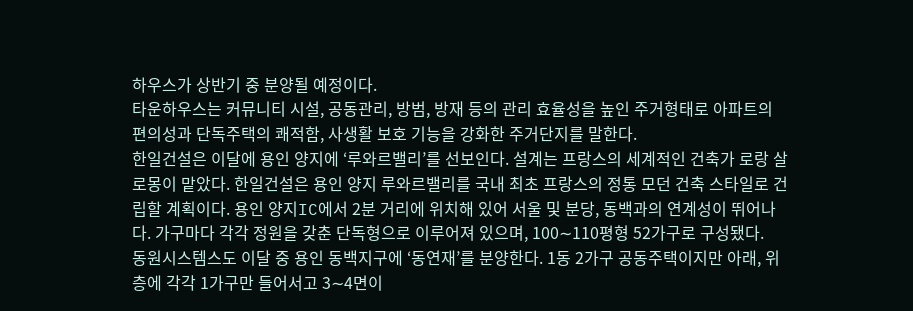하우스가 상반기 중 분양될 예정이다.
타운하우스는 커뮤니티 시설, 공동관리, 방범, 방재 등의 관리 효율성을 높인 주거형태로 아파트의 편의성과 단독주택의 쾌적함, 사생활 보호 기능을 강화한 주거단지를 말한다.
한일건설은 이달에 용인 양지에 ‘루와르밸리’를 선보인다. 설계는 프랑스의 세계적인 건축가 로랑 살로몽이 맡았다. 한일건설은 용인 양지 루와르밸리를 국내 최초 프랑스의 정통 모던 건축 스타일로 건립할 계획이다. 용인 양지IC에서 2분 거리에 위치해 있어 서울 및 분당, 동백과의 연계성이 뛰어나다. 가구마다 각각 정원을 갖춘 단독형으로 이루어져 있으며, 100∼110평형 52가구로 구성됐다.
동원시스템스도 이달 중 용인 동백지구에 ‘동연재’를 분양한다. 1동 2가구 공동주택이지만 아래, 위층에 각각 1가구만 들어서고 3∼4면이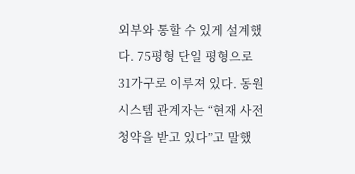외부와 통할 수 있게 설계했다. 75평형 단일 평형으로 31가구로 이루져 있다. 동원시스템 관계자는 “현재 사전 청약을 받고 있다”고 말했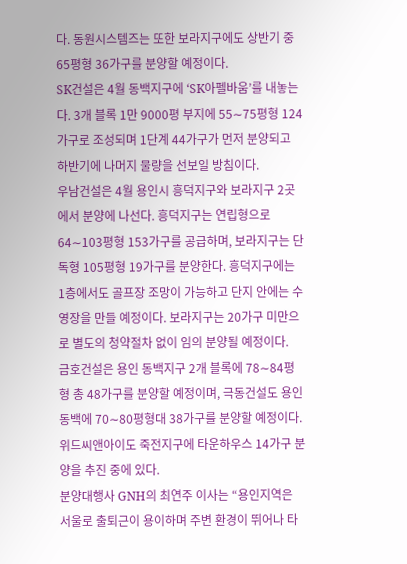다. 동원시스템즈는 또한 보라지구에도 상반기 중 65평형 36가구를 분양할 예정이다.
SK건설은 4월 동백지구에 ‘SK아펠바움’를 내놓는다. 3개 블록 1만 9000평 부지에 55∼75평형 124가구로 조성되며 1단계 44가구가 먼저 분양되고 하반기에 나머지 물량을 선보일 방침이다.
우남건설은 4월 용인시 흥덕지구와 보라지구 2곳에서 분양에 나선다. 흥덕지구는 연립형으로 64∼103평형 153가구를 공급하며, 보라지구는 단독형 105평형 19가구를 분양한다. 흥덕지구에는 1층에서도 골프장 조망이 가능하고 단지 안에는 수영장을 만들 예정이다. 보라지구는 20가구 미만으로 별도의 청약절차 없이 임의 분양될 예정이다.
금호건설은 용인 동백지구 2개 블록에 78∼84평형 총 48가구를 분양할 예정이며, 극동건설도 용인 동백에 70∼80평형대 38가구를 분양할 예정이다. 위드씨앤아이도 죽전지구에 타운하우스 14가구 분양을 추진 중에 있다.
분양대행사 GNH의 최연주 이사는 “용인지역은 서울로 출퇴근이 용이하며 주변 환경이 뛰어나 타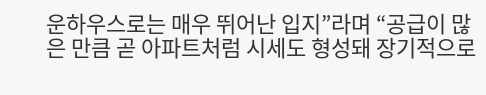운하우스로는 매우 뛰어난 입지”라며 “공급이 많은 만큼 곧 아파트처럼 시세도 형성돼 장기적으로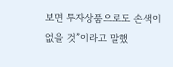보면 투자상품으로도 손색이 없을 것”이라고 말했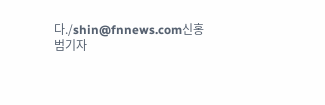다./shin@fnnews.com신홍범기자